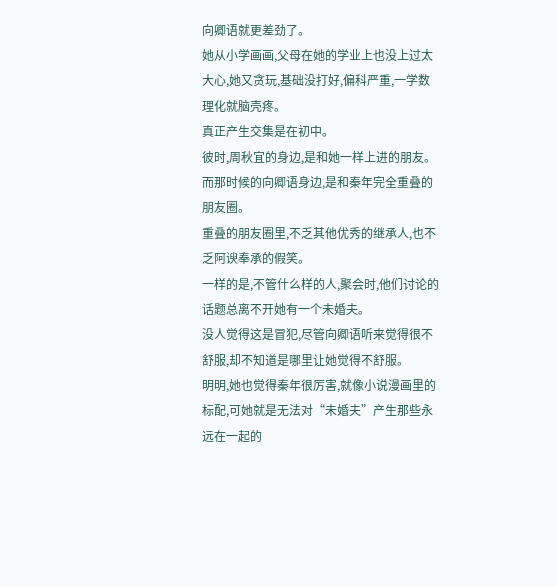向卿语就更差劲了。
她从小学画画,父母在她的学业上也没上过太大心,她又贪玩,基础没打好,偏科严重,一学数理化就脑壳疼。
真正产生交集是在初中。
彼时,周秋宜的身边,是和她一样上进的朋友。而那时候的向卿语身边,是和秦年完全重叠的朋友圈。
重叠的朋友圈里,不乏其他优秀的继承人,也不乏阿谀奉承的假笑。
一样的是,不管什么样的人,聚会时,他们讨论的话题总离不开她有一个未婚夫。
没人觉得这是冒犯,尽管向卿语听来觉得很不舒服,却不知道是哪里让她觉得不舒服。
明明,她也觉得秦年很厉害,就像小说漫画里的标配,可她就是无法对“未婚夫”产生那些永远在一起的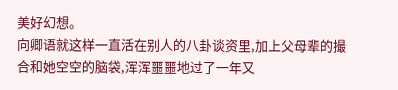美好幻想。
向卿语就这样一直活在别人的八卦谈资里,加上父母辈的撮合和她空空的脑袋,浑浑噩噩地过了一年又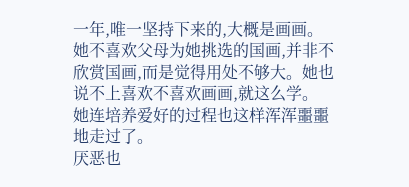一年,唯一坚持下来的,大概是画画。
她不喜欢父母为她挑选的国画,并非不欣赏国画,而是觉得用处不够大。她也说不上喜欢不喜欢画画,就这么学。
她连培养爱好的过程也这样浑浑噩噩地走过了。
厌恶也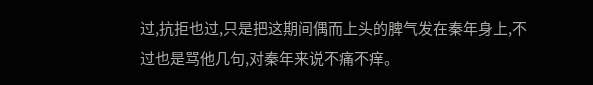过,抗拒也过,只是把这期间偶而上头的脾气发在秦年身上,不过也是骂他几句,对秦年来说不痛不痒。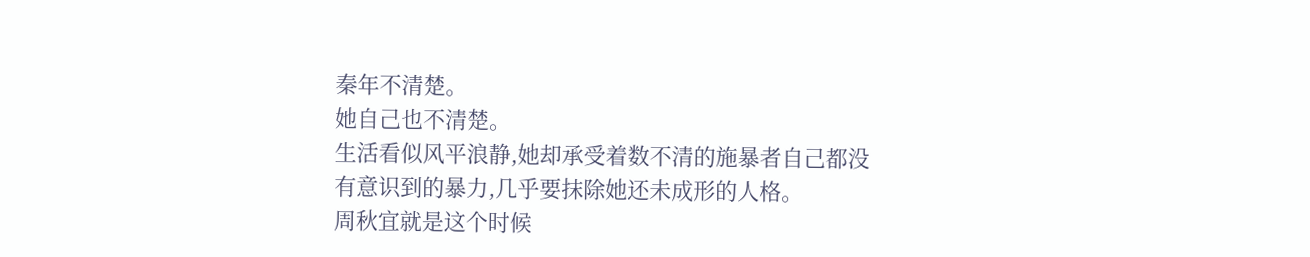秦年不清楚。
她自己也不清楚。
生活看似风平浪静,她却承受着数不清的施暴者自己都没有意识到的暴力,几乎要抹除她还未成形的人格。
周秋宜就是这个时候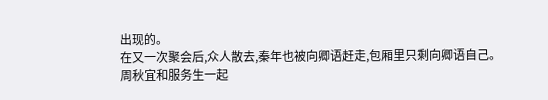出现的。
在又一次聚会后,众人散去,秦年也被向卿语赶走,包厢里只剩向卿语自己。
周秋宜和服务生一起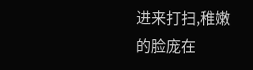进来打扫,稚嫩的脸庞在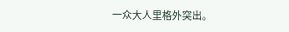一众大人里格外突出。